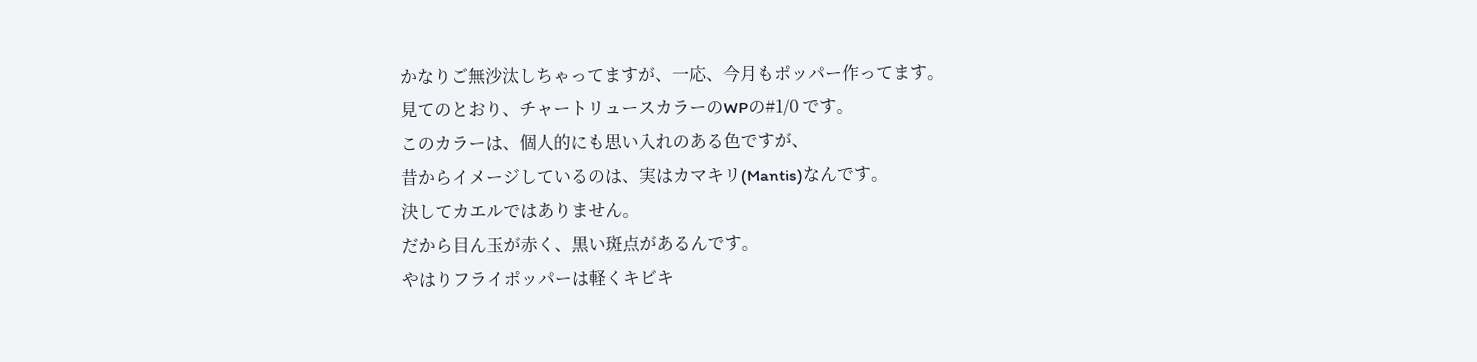かなりご無沙汰しちゃってますが、一応、今月もポッパー作ってます。
見てのとおり、チャートリュースカラーのWPの#1/0 です。
このカラーは、個人的にも思い入れのある色ですが、
昔からイメージしているのは、実はカマキリ(Mantis)なんです。
決してカエルではありません。
だから目ん玉が赤く、黒い斑点があるんです。
やはりフライポッパーは軽くキビキ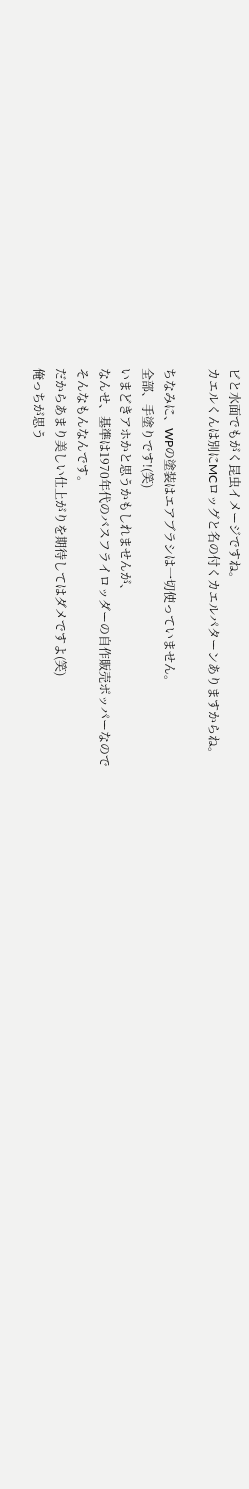ビと水面でもがく昆虫イメージですね。
カエルくんは別にMCロッグと名の付くカエルパターンありますからね。

ちなみに、WPの塗装はエアブラシは一切使っていません。
全部、手塗りです!(笑)
いまどきアホかと思うかもしれませんが、
なんせ、基準は1970年代のバスフライロッダーの自作販売ポッパーなので
そんなもんなんです。
だからあまり美しい仕上がりを期待してはダメですよ(笑)
俺っちが思う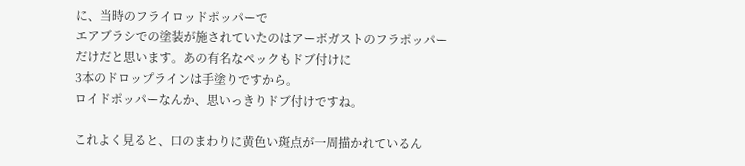に、当時のフライロッドポッパーで
エアブラシでの塗装が施されていたのはアーボガストのフラポッパー
だけだと思います。あの有名なペックもドブ付けに
3本のドロップラインは手塗りですから。
ロイドポッパーなんか、思いっきりドブ付けですね。

これよく見ると、口のまわりに黄色い斑点が一周描かれているん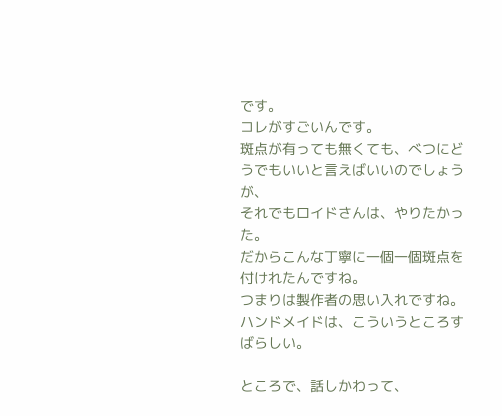です。
コレがすごいんです。
斑点が有っても無くても、べつにどうでもいいと言えばいいのでしょうが、
それでもロイドさんは、やりたかった。
だからこんな丁寧に一個一個斑点を付けれたんですね。
つまりは製作者の思い入れですね。
ハンドメイドは、こういうところすばらしい。

ところで、話しかわって、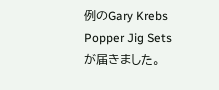例のGary Krebs Popper Jig Sets
が届きました。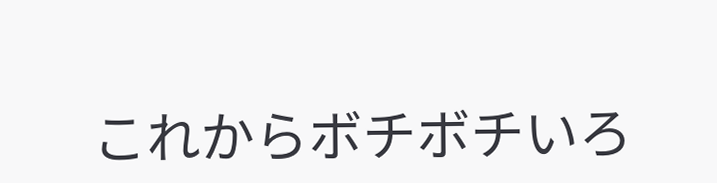これからボチボチいろ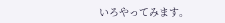いろやってみます。